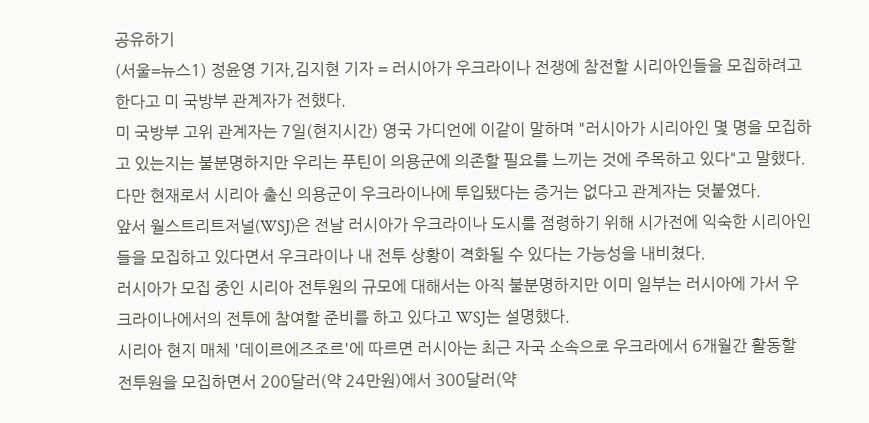공유하기
(서울=뉴스1) 정윤영 기자,김지현 기자 = 러시아가 우크라이나 전쟁에 참전할 시리아인들을 모집하려고 한다고 미 국방부 관계자가 전했다.
미 국방부 고위 관계자는 7일(현지시간) 영국 가디언에 이같이 말하며 "러시아가 시리아인 몇 명을 모집하고 있는지는 불분명하지만 우리는 푸틴이 의용군에 의존할 필요를 느끼는 것에 주목하고 있다"고 말했다.
다만 현재로서 시리아 출신 의용군이 우크라이나에 투입됐다는 증거는 없다고 관계자는 덧붙였다.
앞서 월스트리트저널(WSJ)은 전날 러시아가 우크라이나 도시를 점령하기 위해 시가전에 익숙한 시리아인들을 모집하고 있다면서 우크라이나 내 전투 상황이 격화될 수 있다는 가능성을 내비쳤다.
러시아가 모집 중인 시리아 전투원의 규모에 대해서는 아직 불분명하지만 이미 일부는 러시아에 가서 우크라이나에서의 전투에 참여할 준비를 하고 있다고 WSJ는 설명했다.
시리아 현지 매체 '데이르에즈조르'에 따르면 러시아는 최근 자국 소속으로 우크라에서 6개월간 활동할 전투원을 모집하면서 200달러(약 24만원)에서 300달러(약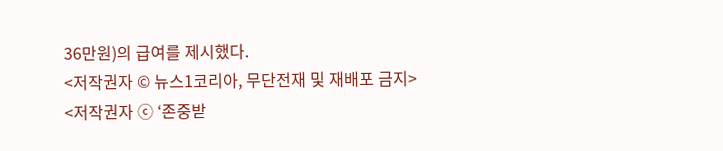36만원)의 급여를 제시했다.
<저작권자 © 뉴스1코리아, 무단전재 및 재배포 금지>
<저작권자 ⓒ ‘존중받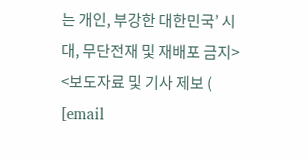는 개인, 부강한 대한민국’ 시대, 무단전재 및 재배포 금지>
<보도자료 및 기사 제보 ( [email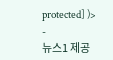protected] )>
-
뉴스1 제공